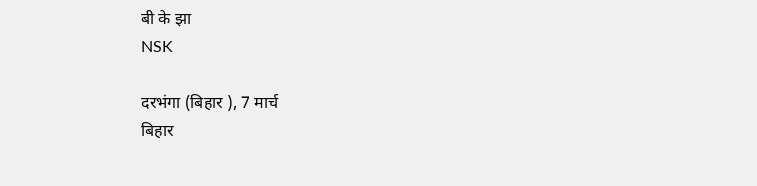बी के झा
NSK

दरभंगा (बिहार ), 7 मार्च
बिहार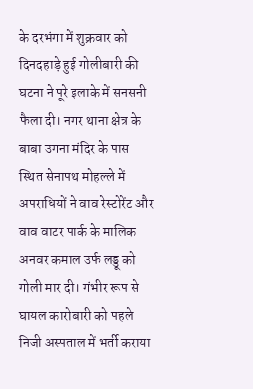के दरभंगा में शुक्रवार को दिनदहाड़े हुई गोलीबारी की घटना ने पूरे इलाके में सनसनी फैला दी। नगर थाना क्षेत्र के बाबा उगना मंदिर के पास स्थित सेनापथ मोहल्ले में अपराधियों ने वाव रेस्टोरेंट और वाव वाटर पार्क के मालिक अनवर कमाल उर्फ लड्डू को गोली मार दी। गंभीर रूप से घायल कारोबारी को पहले निजी अस्पताल में भर्ती कराया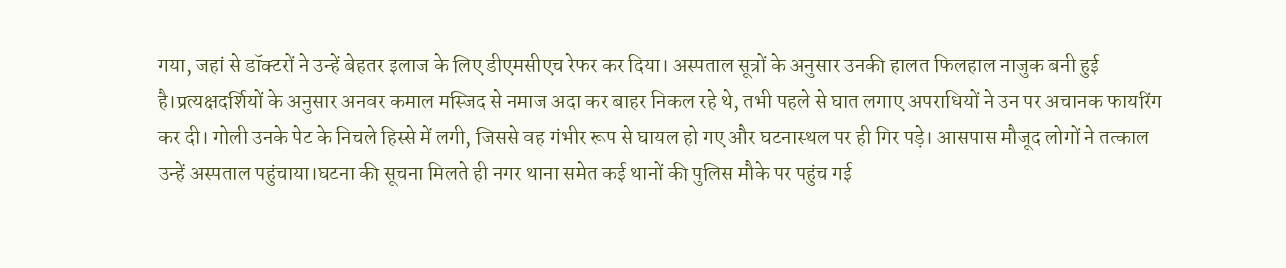गया, जहां से डॉक्टरों ने उन्हें बेहतर इलाज के लिए डीएमसीएच रेफर कर दिया। अस्पताल सूत्रों के अनुसार उनकी हालत फिलहाल नाजुक बनी हुई है।प्रत्यक्षदर्शियों के अनुसार अनवर कमाल मस्जिद से नमाज अदा कर बाहर निकल रहे थे, तभी पहले से घात लगाए अपराधियों ने उन पर अचानक फायरिंग कर दी। गोली उनके पेट के निचले हिस्से में लगी, जिससे वह गंभीर रूप से घायल हो गए और घटनास्थल पर ही गिर पड़े। आसपास मौजूद लोगों ने तत्काल उन्हें अस्पताल पहुंचाया।घटना की सूचना मिलते ही नगर थाना समेत कई थानों की पुलिस मौके पर पहुंच गई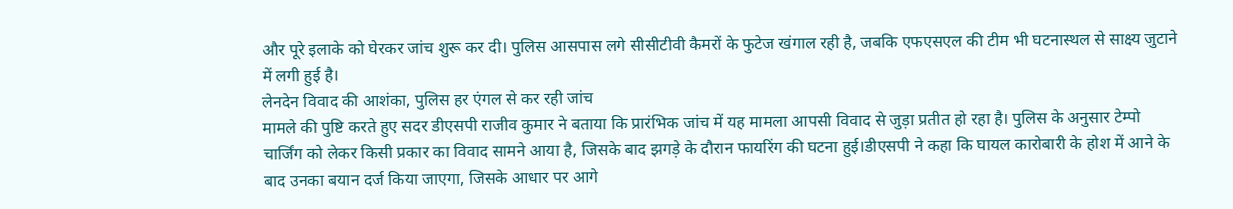और पूरे इलाके को घेरकर जांच शुरू कर दी। पुलिस आसपास लगे सीसीटीवी कैमरों के फुटेज खंगाल रही है, जबकि एफएसएल की टीम भी घटनास्थल से साक्ष्य जुटाने में लगी हुई है।
लेनदेन विवाद की आशंका, पुलिस हर एंगल से कर रही जांच
मामले की पुष्टि करते हुए सदर डीएसपी राजीव कुमार ने बताया कि प्रारंभिक जांच में यह मामला आपसी विवाद से जुड़ा प्रतीत हो रहा है। पुलिस के अनुसार टेम्पो चार्जिंग को लेकर किसी प्रकार का विवाद सामने आया है, जिसके बाद झगड़े के दौरान फायरिंग की घटना हुई।डीएसपी ने कहा कि घायल कारोबारी के होश में आने के बाद उनका बयान दर्ज किया जाएगा, जिसके आधार पर आगे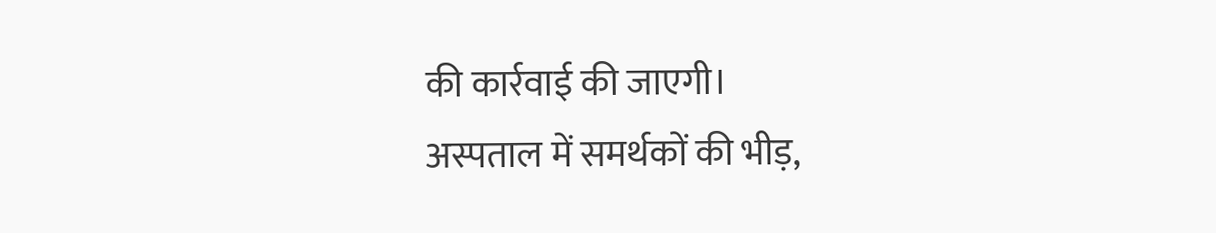की कार्रवाई की जाएगी।
अस्पताल में समर्थकों की भीड़,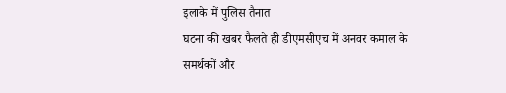इलाके में पुलिस तैनात
घटना की खबर फैलते ही डीएमसीएच में अनवर कमाल के समर्थकों और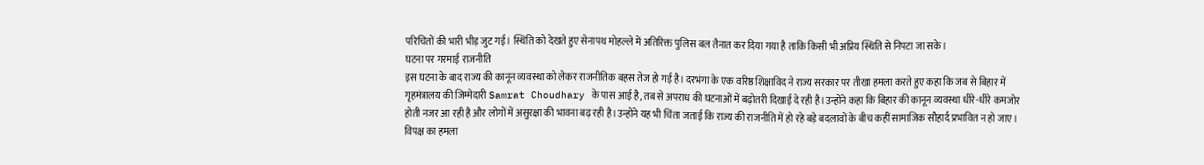परिचितों की भारी भीड़ जुट गई। स्थिति को देखते हुए सेनापथ मोहल्ले में अतिरिक्त पुलिस बल तैनात कर दिया गया है ताकि किसी भी अप्रिय स्थिति से निपटा जा सके।
घटना पर गरमाई राजनीति
इस घटना के बाद राज्य की कानून व्यवस्था को लेकर राजनीतिक बहस तेज हो गई है। दरभंगा के एक वरिष्ठ शिक्षाविद ने राज्य सरकार पर तीखा हमला करते हुए कहा कि जब से बिहार में गृहमंत्रालय की जिम्मेदारी Samrat Choudhary के पास आई है, तब से अपराध की घटनाओं में बढ़ोतरी दिखाई दे रही है।उन्होंने कहा कि बिहार की कानून व्यवस्था धीरे-धीरे कमजोर होती नजर आ रही है और लोगों में असुरक्षा की भावना बढ़ रही है।उन्होंने यह भी चिंता जताई कि राज्य की राजनीति में हो रहे बड़े बदलावों के बीच कहीं सामाजिक सौहार्द प्रभावित न हो जाए।
विपक्ष का हमला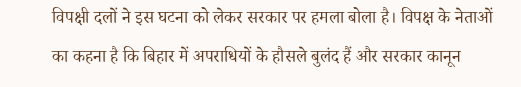विपक्षी दलों ने इस घटना को लेकर सरकार पर हमला बोला है। विपक्ष के नेताओं का कहना है कि बिहार में अपराधियों के हौसले बुलंद हैं और सरकार कानून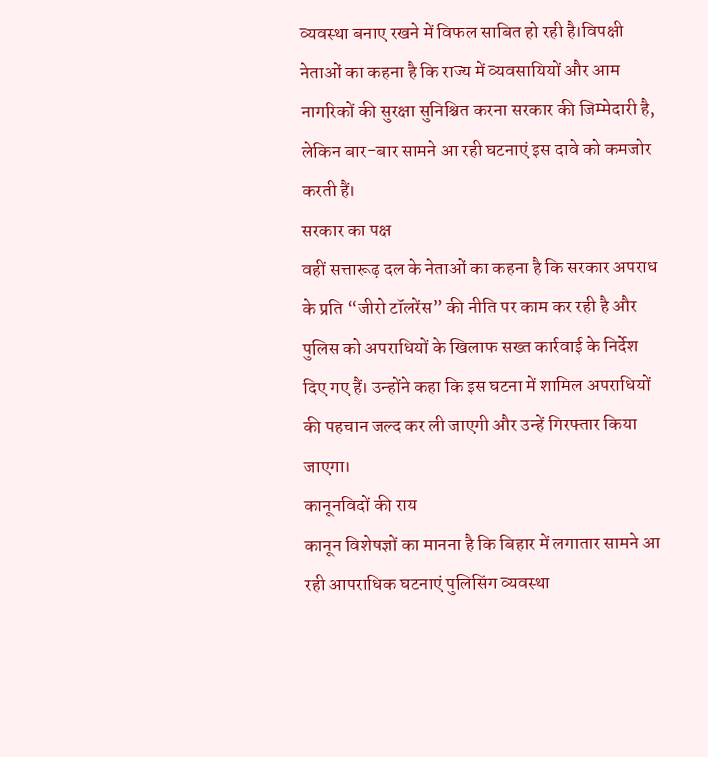व्यवस्था बनाए रखने में विफल साबित हो रही है।विपक्षी नेताओं का कहना है कि राज्य में व्यवसायियों और आम नागरिकों की सुरक्षा सुनिश्चित करना सरकार की जिम्मेदारी है, लेकिन बार-बार सामने आ रही घटनाएं इस दावे को कमजोर करती हैं।
सरकार का पक्ष
वहीं सत्तारूढ़ दल के नेताओं का कहना है कि सरकार अपराध के प्रति “जीरो टॉलरेंस” की नीति पर काम कर रही है और पुलिस को अपराधियों के खिलाफ सख्त कार्रवाई के निर्देश दिए गए हैं। उन्होंने कहा कि इस घटना में शामिल अपराधियों की पहचान जल्द कर ली जाएगी और उन्हें गिरफ्तार किया जाएगा।
कानूनविदों की राय
कानून विशेषज्ञों का मानना है कि बिहार में लगातार सामने आ रही आपराधिक घटनाएं पुलिसिंग व्यवस्था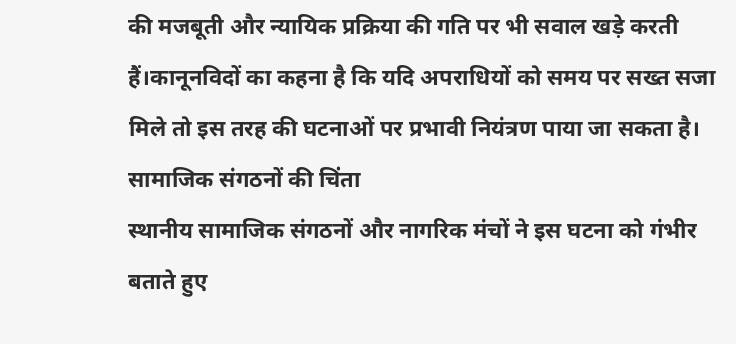की मजबूती और न्यायिक प्रक्रिया की गति पर भी सवाल खड़े करती हैं।कानूनविदों का कहना है कि यदि अपराधियों को समय पर सख्त सजा मिले तो इस तरह की घटनाओं पर प्रभावी नियंत्रण पाया जा सकता है।
सामाजिक संगठनों की चिंता
स्थानीय सामाजिक संगठनों और नागरिक मंचों ने इस घटना को गंभीर बताते हुए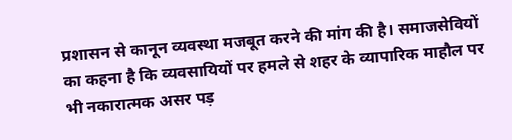प्रशासन से कानून व्यवस्था मजबूत करने की मांग की है। समाजसेवियों का कहना है कि व्यवसायियों पर हमले से शहर के व्यापारिक माहौल पर भी नकारात्मक असर पड़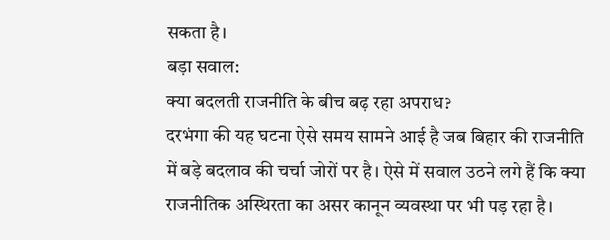सकता है।
बड़ा सवाल:
क्या बदलती राजनीति के बीच बढ़ रहा अपराध?
दरभंगा की यह घटना ऐसे समय सामने आई है जब बिहार की राजनीति में बड़े बदलाव की चर्चा जोरों पर है। ऐसे में सवाल उठने लगे हैं कि क्या राजनीतिक अस्थिरता का असर कानून व्यवस्था पर भी पड़ रहा है।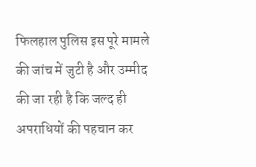फिलहाल पुलिस इस पूरे मामले की जांच में जुटी है और उम्मीद की जा रही है कि जल्द ही अपराधियों की पहचान कर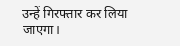उन्हें गिरफ्तार कर लिया जाएगा।